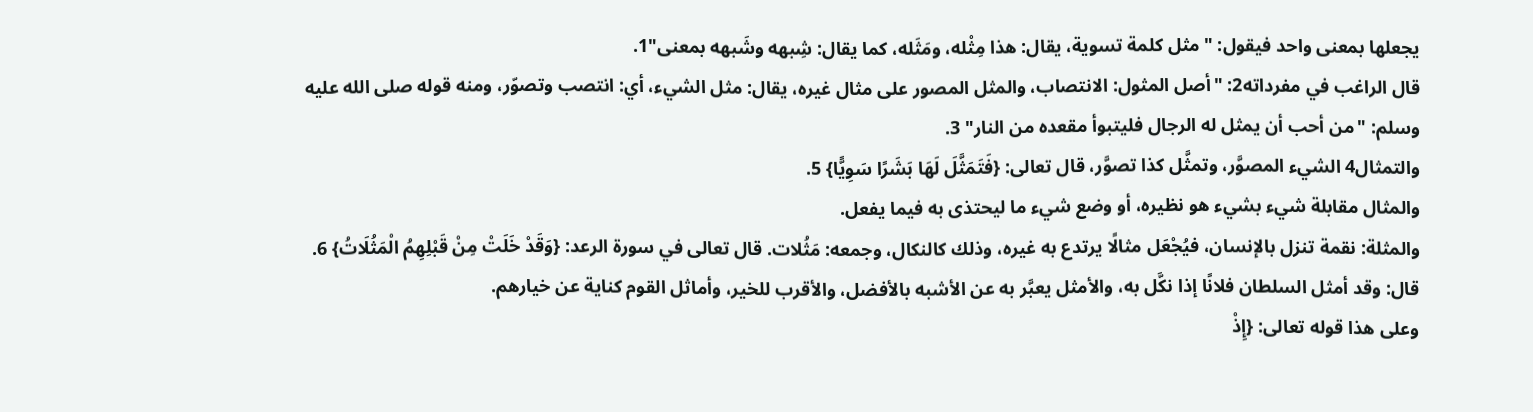يجعلها بمعنى واحد فيقول: "مثل كلمة تسوية، يقال: هذا مِثْله، ومَثَله، كما يقال: شِبهه وشَبهه بمعنى"1.
قال الراغب في مفرداته2: "أصل المثول: الانتصاب، والمثل المصور على مثال غيره، يقال: مثل الشيء، أي: انتصب وتصوّر، ومنه قوله صلى الله عليه وسلم: "من أحب أن يمثل له الرجال فليتبوأ مقعده من النار" 3.
والتمثال4 الشيء المصوَّر، وتمثَّل كذا تصوَّر، قال تعالى: {فَتَمَثَّلَ لَهَا بَشَرًا سَوِيًّا} 5.
والمثال مقابلة شيء بشيء هو نظيره، أو وضع شيء ما ليحتذى به فيما يفعل.
والمثلة: نقمة تنزل بالإنسان، فيُجْعَل مثالًا يرتدع به غيره، وذلك كالنكال، وجمعه: مَثُلات. قال تعالى في سورة الرعد: {وَقَدْ خَلَتْ مِنْ قَبْلِهِمُ الْمَثُلَاتُ} 6.
قال: وقد أمثل السلطان فلانًا إذا نكَّل به، والأمثل يعبَّر به عن الأشبه بالأفضل، والأقرب للخير، وأماثل القوم كناية عن خيارهم.
وعلى هذا قوله تعالى: {إِذْ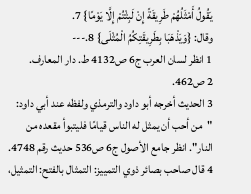يَقُولُ أَمْثَلُهُمْ طَرِيقَةً إِنْ لَبِثْتُمْ إِلَّا يَوْمًا} 7.
وقال: {وَيَذْهَبَا بِطَرِيقَتِكُمُ الْمُثْلَى} 8.---
1 انظر لسان العرب ج6 ص4132 ط. دار المعارف.
2 ص462.
3 الحديث أخرجه أبو داود والترمذي ولفظه عند أبي داود: "من أحب أن يمثل له الناس قيامًا فليتبوأ مقعده من النار". انظر جامع الأصول ج6 ص536 حديث رقم 4748.
4 قال صاحب بصائر ذوي التمييز: التمثال بالفتح: التمثيل،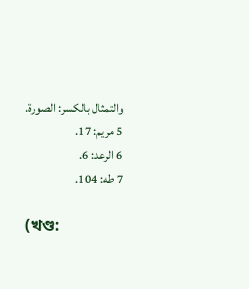والتمثال بالكسر: الصورة.
5 مريم: 17.
6 الرعد: 6.
7 طه: 104.

(খণ্ড: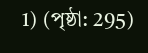1) (পৃষ্ঠা: 295)